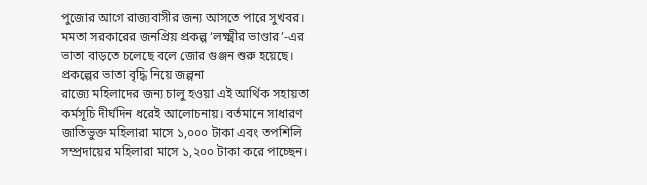পুজোর আগে রাজ্যবাসীর জন্য আসতে পারে সুখবর। মমতা সরকারের জনপ্রিয় প্রকল্প ‘লক্ষ্মীর ভাণ্ডার’-এর ভাতা বাড়তে চলেছে বলে জোর গুঞ্জন শুরু হয়েছে।
প্রকল্পের ভাতা বৃদ্ধি নিয়ে জল্পনা
রাজ্যে মহিলাদের জন্য চালু হওয়া এই আর্থিক সহায়তা কর্মসূচি দীর্ঘদিন ধরেই আলোচনায়। বর্তমানে সাধারণ জাতিভুক্ত মহিলারা মাসে ১,০০০ টাকা এবং তপশিলি সম্প্রদায়ের মহিলারা মাসে ১,২০০ টাকা করে পাচ্ছেন।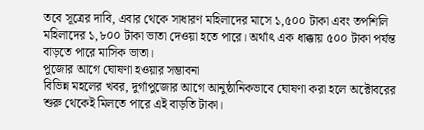তবে সূত্রের দাবি, এবার থেকে সাধারণ মহিলাদের মাসে ১,৫০০ টাকা এবং তপশিলি মহিলাদের ১,৮০০ টাকা ভাতা দেওয়া হতে পারে। অর্থাৎ এক ধাক্কায় ৫০০ টাকা পর্যন্ত বাড়তে পারে মাসিক ভাতা।
পুজোর আগে ঘোষণা হওয়ার সম্ভাবনা
বিভিন্ন মহলের খবর, দুর্গাপুজোর আগে আনুষ্ঠানিকভাবে ঘোষণা করা হলে অক্টোবরের শুরু থেকেই মিলতে পারে এই বাড়তি টাকা।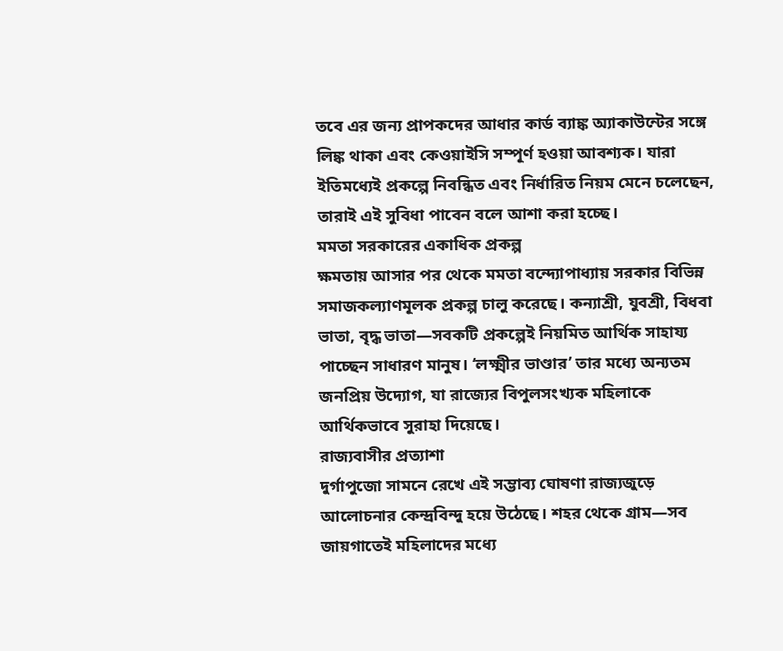তবে এর জন্য প্রাপকদের আধার কার্ড ব্যাঙ্ক অ্যাকাউন্টের সঙ্গে লিঙ্ক থাকা এবং কেওয়াইসি সম্পূর্ণ হওয়া আবশ্যক। যারা ইতিমধ্যেই প্রকল্পে নিবন্ধিত এবং নির্ধারিত নিয়ম মেনে চলেছেন, তারাই এই সুবিধা পাবেন বলে আশা করা হচ্ছে।
মমতা সরকারের একাধিক প্রকল্প
ক্ষমতায় আসার পর থেকে মমতা বন্দ্যোপাধ্যায় সরকার বিভিন্ন সমাজকল্যাণমূলক প্রকল্প চালু করেছে। কন্যাশ্রী, যুবশ্রী, বিধবা ভাতা, বৃদ্ধ ভাতা—সবকটি প্রকল্পেই নিয়মিত আর্থিক সাহায্য পাচ্ছেন সাধারণ মানুষ। ‘লক্ষ্মীর ভাণ্ডার’ তার মধ্যে অন্যতম জনপ্রিয় উদ্যোগ, যা রাজ্যের বিপুলসংখ্যক মহিলাকে আর্থিকভাবে সুরাহা দিয়েছে।
রাজ্যবাসীর প্রত্যাশা
দুর্গাপুজো সামনে রেখে এই সম্ভাব্য ঘোষণা রাজ্যজুড়ে আলোচনার কেন্দ্রবিন্দু হয়ে উঠেছে। শহর থেকে গ্রাম—সব জায়গাতেই মহিলাদের মধ্যে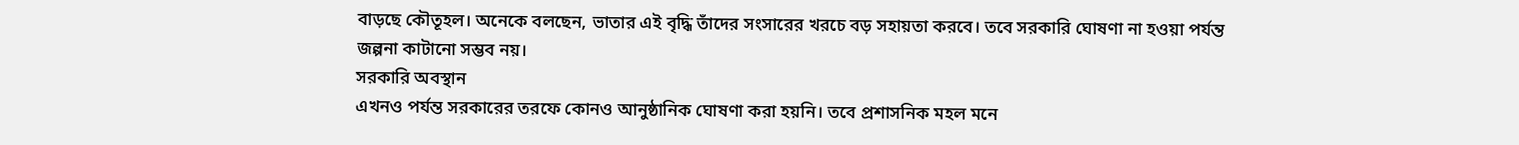বাড়ছে কৌতূহল। অনেকে বলছেন, ভাতার এই বৃদ্ধি তাঁদের সংসারের খরচে বড় সহায়তা করবে। তবে সরকারি ঘোষণা না হওয়া পর্যন্ত জল্পনা কাটানো সম্ভব নয়।
সরকারি অবস্থান
এখনও পর্যন্ত সরকারের তরফে কোনও আনুষ্ঠানিক ঘোষণা করা হয়নি। তবে প্রশাসনিক মহল মনে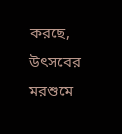করছে, উৎসবের মরশুমে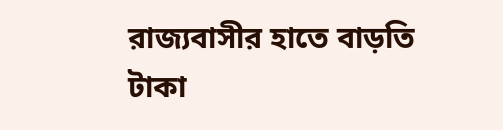রাজ্যবাসীর হাতে বাড়তি টাকা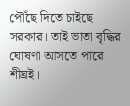পৌঁছে দিতে চাইছে সরকার। তাই ভাতা বৃদ্ধির ঘোষণা আসতে পারে শীঘ্রই।